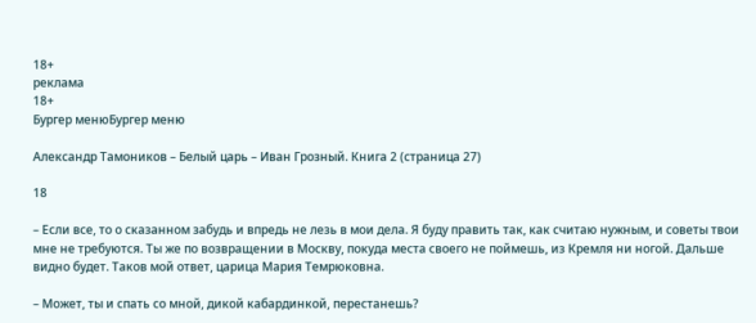18+
реклама
18+
Бургер менюБургер меню

Александр Тамоников – Белый царь – Иван Грозный. Книга 2 (страница 27)

18

– Если все, то о сказанном забудь и впредь не лезь в мои дела. Я буду править так, как считаю нужным, и советы твои мне не требуются. Ты же по возвращении в Москву, покуда места своего не поймешь, из Кремля ни ногой. Дальше видно будет. Таков мой ответ, царица Мария Темрюковна.

– Может, ты и спать со мной, дикой кабардинкой, перестанешь?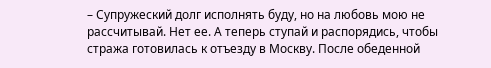– Супружеский долг исполнять буду, но на любовь мою не рассчитывай. Нет ее. А теперь ступай и распорядись, чтобы стража готовилась к отъезду в Москву. После обеденной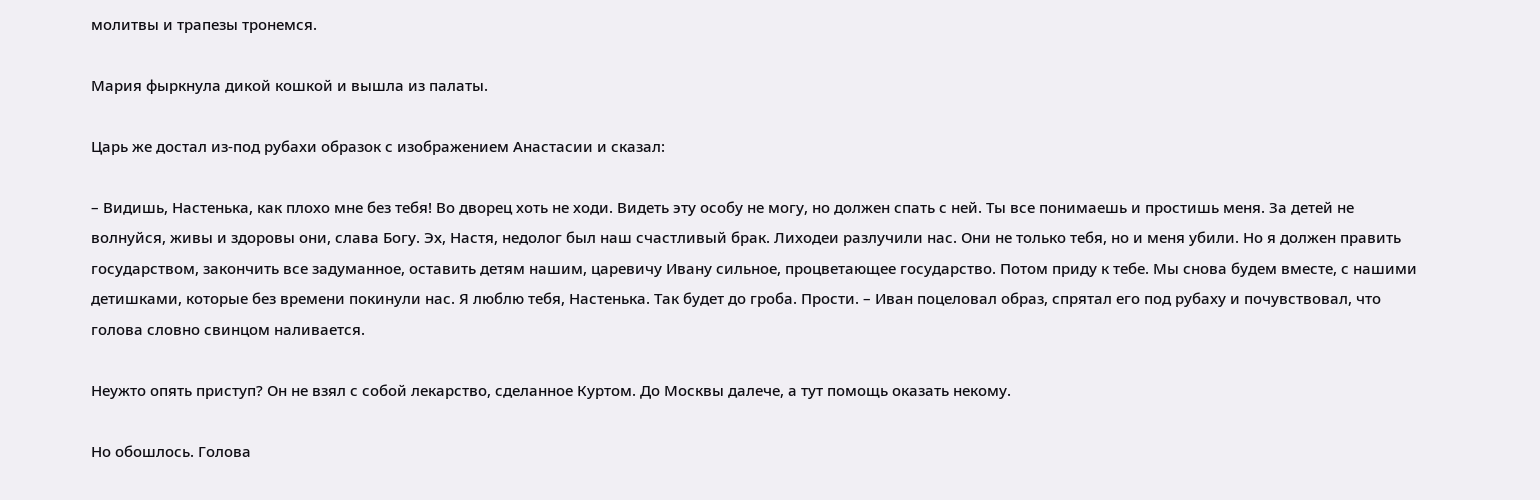молитвы и трапезы тронемся.

Мария фыркнула дикой кошкой и вышла из палаты.

Царь же достал из-под рубахи образок с изображением Анастасии и сказал:

– Видишь, Настенька, как плохо мне без тебя! Во дворец хоть не ходи. Видеть эту особу не могу, но должен спать с ней. Ты все понимаешь и простишь меня. За детей не волнуйся, живы и здоровы они, слава Богу. Эх, Настя, недолог был наш счастливый брак. Лиходеи разлучили нас. Они не только тебя, но и меня убили. Но я должен править государством, закончить все задуманное, оставить детям нашим, царевичу Ивану сильное, процветающее государство. Потом приду к тебе. Мы снова будем вместе, с нашими детишками, которые без времени покинули нас. Я люблю тебя, Настенька. Так будет до гроба. Прости. – Иван поцеловал образ, спрятал его под рубаху и почувствовал, что голова словно свинцом наливается.

Неужто опять приступ? Он не взял с собой лекарство, сделанное Куртом. До Москвы далече, а тут помощь оказать некому.

Но обошлось. Голова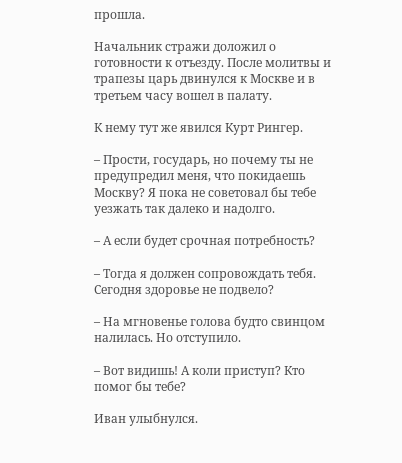прошла.

Начальник стражи доложил о готовности к отъезду. После молитвы и трапезы царь двинулся к Москве и в третьем часу вошел в палату.

К нему тут же явился Курт Рингер.

– Прости, государь, но почему ты не предупредил меня, что покидаешь Москву? Я пока не советовал бы тебе уезжать так далеко и надолго.

– А если будет срочная потребность?

– Тогда я должен сопровождать тебя. Сегодня здоровье не подвело?

– На мгновенье голова будто свинцом налилась. Но отступило.

– Вот видишь! А коли приступ? Кто помог бы тебе?

Иван улыбнулся.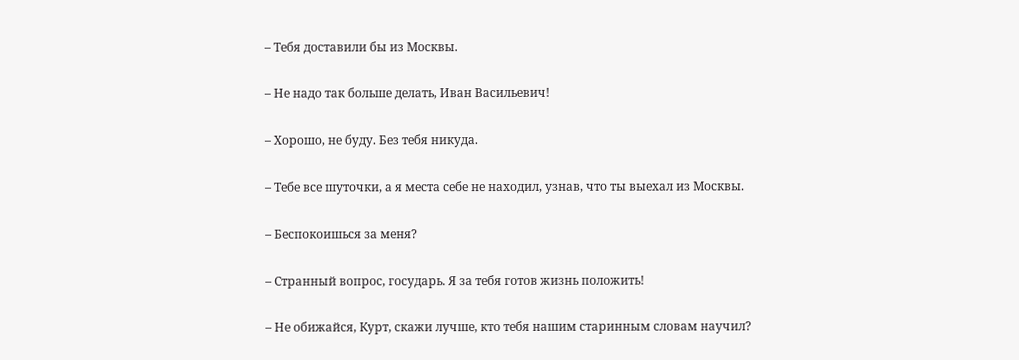– Тебя доставили бы из Москвы.

– Не надо так больше делать, Иван Васильевич!

– Хорошо, не буду. Без тебя никуда.

– Тебе все шуточки, а я места себе не находил, узнав, что ты выехал из Москвы.

– Беспокоишься за меня?

– Странный вопрос, государь. Я за тебя готов жизнь положить!

– Не обижайся, Курт, скажи лучше, кто тебя нашим старинным словам научил?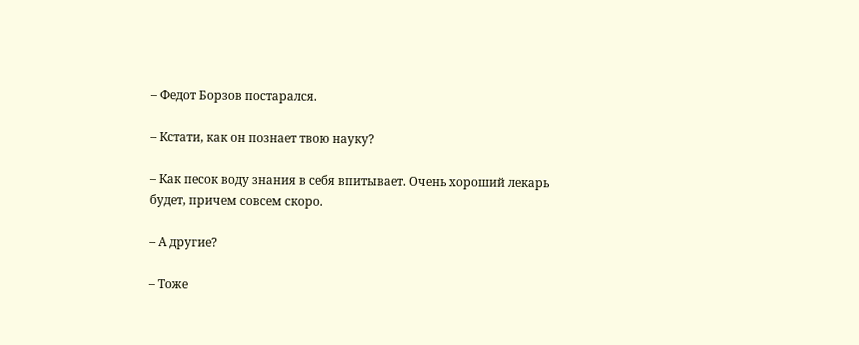– Федот Борзов постарался.

– Кстати, как он познает твою науку?

– Как песок воду знания в себя впитывает. Очень хороший лекарь будет, причем совсем скоро.

– А другие?

– Тоже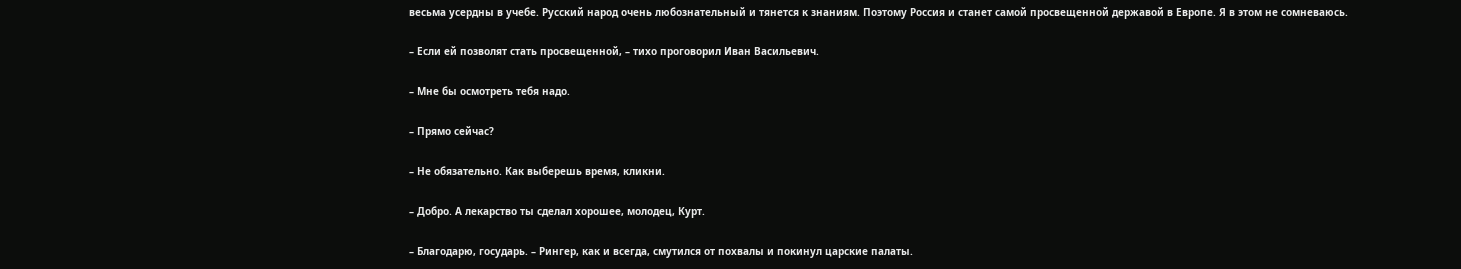весьма усердны в учебе. Русский народ очень любознательный и тянется к знаниям. Поэтому Россия и станет самой просвещенной державой в Европе. Я в этом не сомневаюсь.

– Если ей позволят стать просвещенной, – тихо проговорил Иван Васильевич.

– Мне бы осмотреть тебя надо.

– Прямо сейчас?

– Не обязательно. Как выберешь время, кликни.

– Добро. А лекарство ты сделал хорошее, молодец, Курт.

– Благодарю, государь. – Рингер, как и всегда, смутился от похвалы и покинул царские палаты.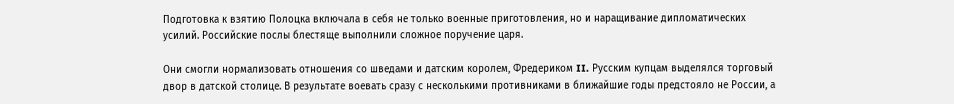Подготовка к взятию Полоцка включала в себя не только военные приготовления, но и наращивание дипломатических усилий. Российские послы блестяще выполнили сложное поручение царя.

Они смогли нормализовать отношения со шведами и датским королем, Фредериком II. Русским купцам выделялся торговый двор в датской столице. В результате воевать сразу с несколькими противниками в ближайшие годы предстояло не России, а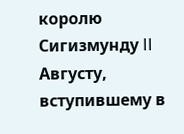королю Сигизмунду II Августу, вступившему в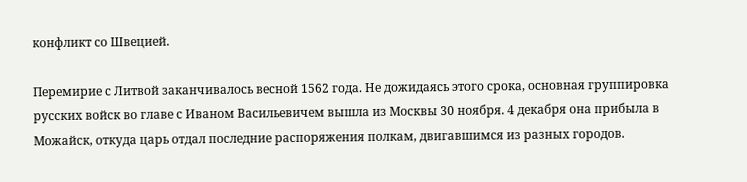конфликт со Швецией.

Перемирие с Литвой заканчивалось весной 1562 года. Не дожидаясь этого срока, основная группировка русских войск во главе с Иваном Васильевичем вышла из Москвы 30 ноября. 4 декабря она прибыла в Можайск, откуда царь отдал последние распоряжения полкам, двигавшимся из разных городов.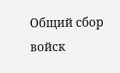Общий сбор войск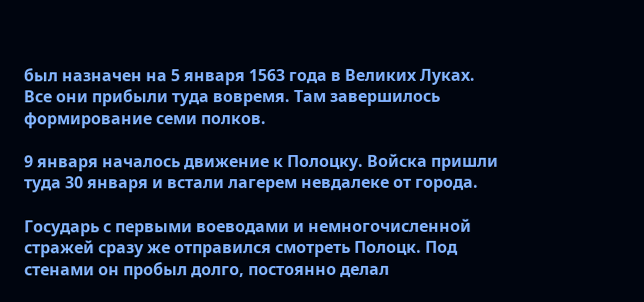был назначен на 5 января 1563 года в Великих Луках. Все они прибыли туда вовремя. Там завершилось формирование семи полков.

9 января началось движение к Полоцку. Войска пришли туда 30 января и встали лагерем невдалеке от города.

Государь с первыми воеводами и немногочисленной стражей сразу же отправился смотреть Полоцк. Под стенами он пробыл долго, постоянно делал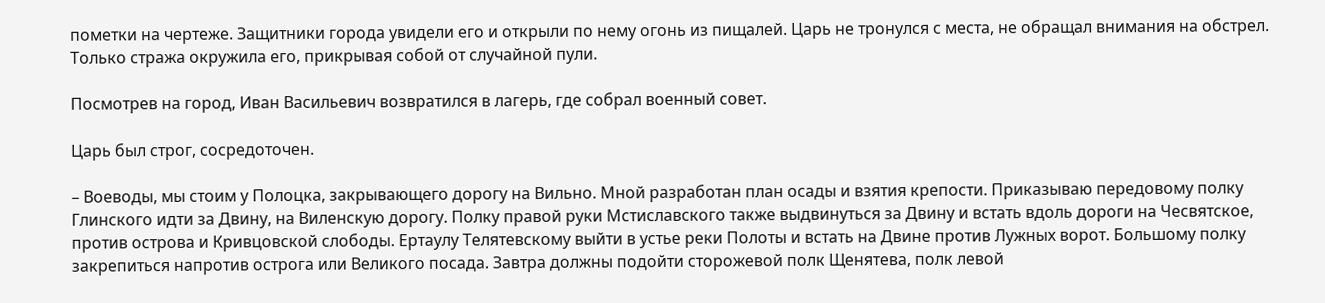пометки на чертеже. Защитники города увидели его и открыли по нему огонь из пищалей. Царь не тронулся с места, не обращал внимания на обстрел. Только стража окружила его, прикрывая собой от случайной пули.

Посмотрев на город, Иван Васильевич возвратился в лагерь, где собрал военный совет.

Царь был строг, сосредоточен.

– Воеводы, мы стоим у Полоцка, закрывающего дорогу на Вильно. Мной разработан план осады и взятия крепости. Приказываю передовому полку Глинского идти за Двину, на Виленскую дорогу. Полку правой руки Мстиславского также выдвинуться за Двину и встать вдоль дороги на Чесвятское, против острова и Кривцовской слободы. Ертаулу Телятевскому выйти в устье реки Полоты и встать на Двине против Лужных ворот. Большому полку закрепиться напротив острога или Великого посада. Завтра должны подойти сторожевой полк Щенятева, полк левой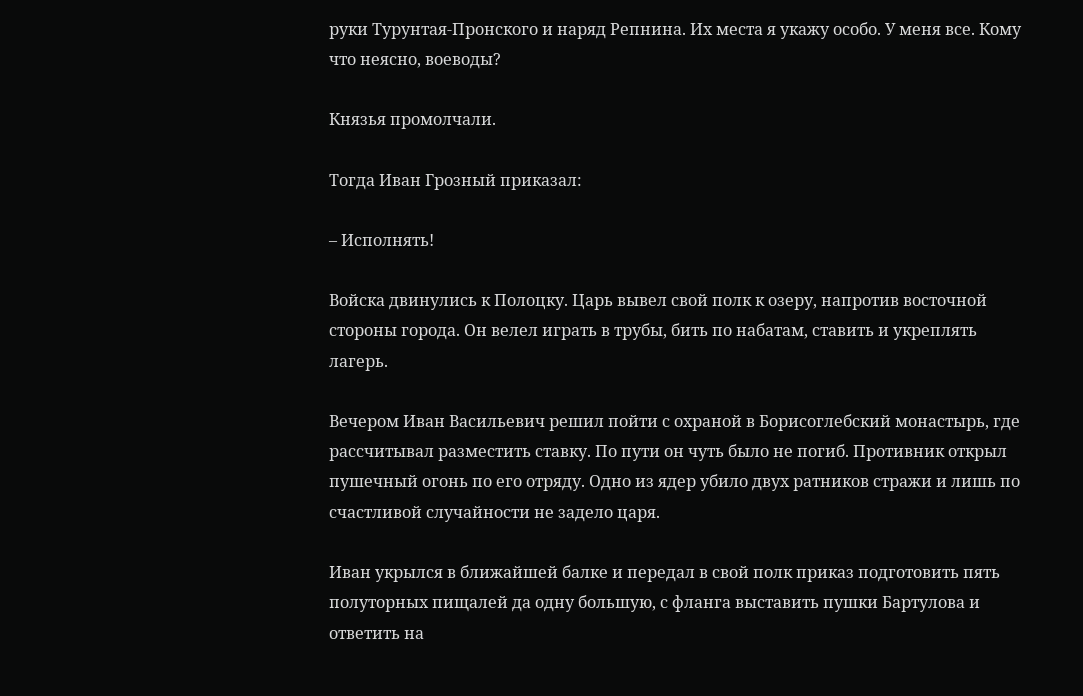руки Турунтая-Пронского и наряд Репнина. Их места я укажу особо. У меня все. Кому что неясно, воеводы?

Князья промолчали.

Тогда Иван Грозный приказал:

– Исполнять!

Войска двинулись к Полоцку. Царь вывел свой полк к озеру, напротив восточной стороны города. Он велел играть в трубы, бить по набатам, ставить и укреплять лагерь.

Вечером Иван Васильевич решил пойти с охраной в Борисоглебский монастырь, где рассчитывал разместить ставку. По пути он чуть было не погиб. Противник открыл пушечный огонь по его отряду. Одно из ядер убило двух ратников стражи и лишь по счастливой случайности не задело царя.

Иван укрылся в ближайшей балке и передал в свой полк приказ подготовить пять полуторных пищалей да одну большую, с фланга выставить пушки Бартулова и ответить на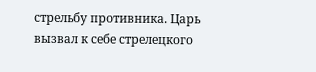стрельбу противника. Царь вызвал к себе стрелецкого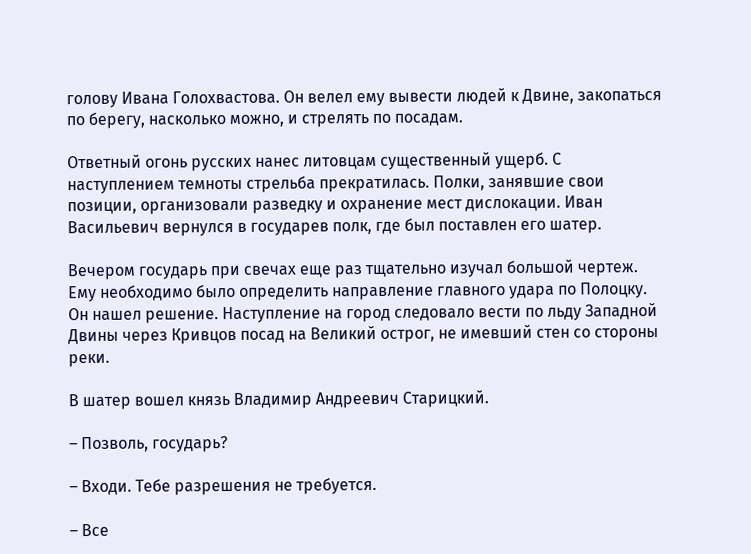голову Ивана Голохвастова. Он велел ему вывести людей к Двине, закопаться по берегу, насколько можно, и стрелять по посадам.

Ответный огонь русских нанес литовцам существенный ущерб. С наступлением темноты стрельба прекратилась. Полки, занявшие свои позиции, организовали разведку и охранение мест дислокации. Иван Васильевич вернулся в государев полк, где был поставлен его шатер.

Вечером государь при свечах еще раз тщательно изучал большой чертеж. Ему необходимо было определить направление главного удара по Полоцку. Он нашел решение. Наступление на город следовало вести по льду Западной Двины через Кривцов посад на Великий острог, не имевший стен со стороны реки.

В шатер вошел князь Владимир Андреевич Старицкий.

– Позволь, государь?

– Входи. Тебе разрешения не требуется.

– Все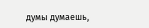думы думаешь,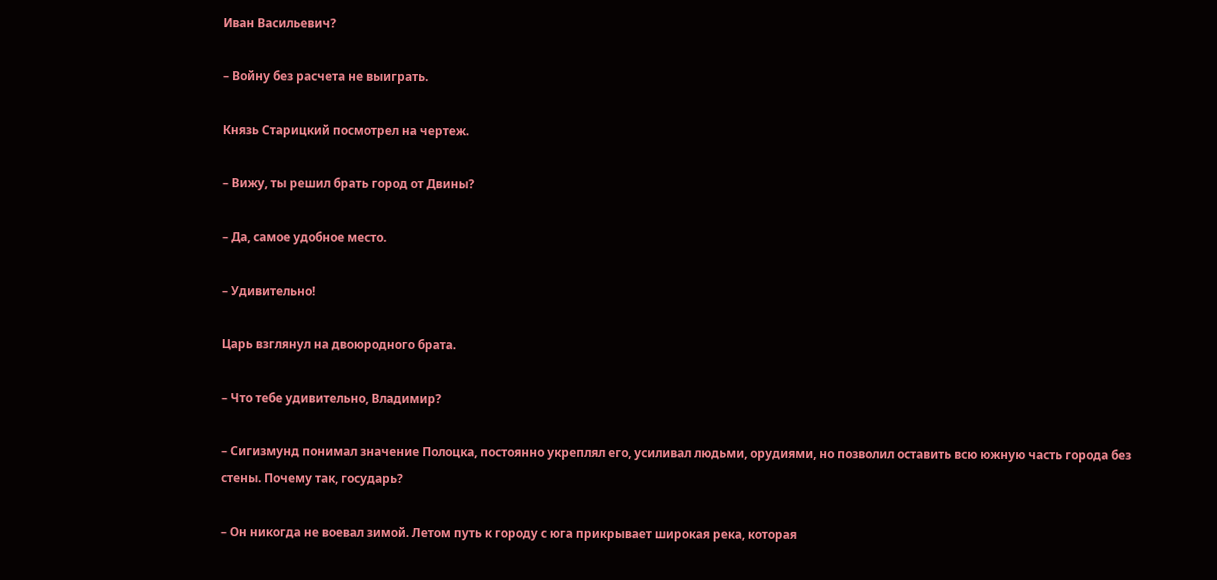Иван Васильевич?

– Войну без расчета не выиграть.

Князь Старицкий посмотрел на чертеж.

– Вижу, ты решил брать город от Двины?

– Да, самое удобное место.

– Удивительно!

Царь взглянул на двоюродного брата.

– Что тебе удивительно, Владимир?

– Сигизмунд понимал значение Полоцка, постоянно укреплял его, усиливал людьми, орудиями, но позволил оставить всю южную часть города без стены. Почему так, государь?

– Он никогда не воевал зимой. Летом путь к городу с юга прикрывает широкая река, которая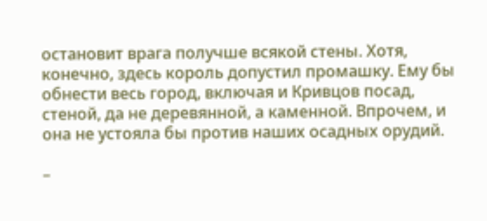остановит врага получше всякой стены. Хотя, конечно, здесь король допустил промашку. Ему бы обнести весь город, включая и Кривцов посад, стеной, да не деревянной, а каменной. Впрочем, и она не устояла бы против наших осадных орудий.

–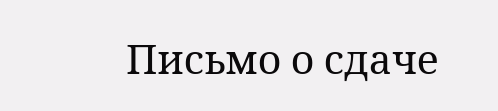Письмо о сдаче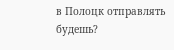в Полоцк отправлять будешь?